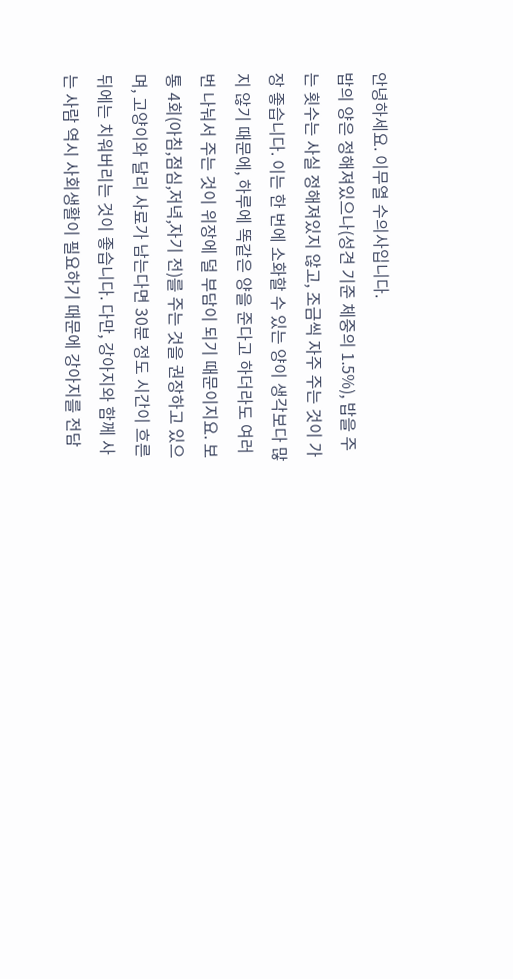안녕하세요. 이무열 수의사입니다.
밥의 양은 정해져있으나(성견 기준 체중의 1.5%), 밥을 주는 횟수는 사실 정해져있지 않고, 조금씩 자주 주는 것이 가장 좋습니다. 이는 한 번에 소화할 수 있는 양이 생각보다 많지 않기 때문에, 하루에 똑같은 양을 준다고 하더라도 여러번 나눠서 주는 것이 위장에 덜 부담이 되기 때문이지요. 보통 4회(아침,점심,저녁,자기 전)를 주는 것을 권장하고 있으며, 고양이와 달리 사료가 남는다면 30분 정도 시간이 흐른 뒤에는 치워버리는 것이 좋습니다. 다만, 강아지와 함께 사는 사람 역시 사회생활이 필요하기 때문에 강아지를 전담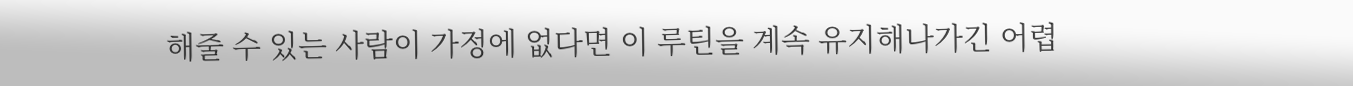해줄 수 있는 사람이 가정에 없다면 이 루틴을 계속 유지해나가긴 어렵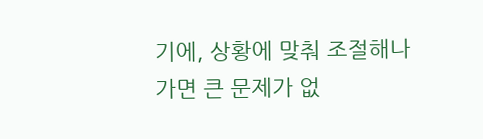기에, 상황에 맞춰 조절해나가면 큰 문제가 없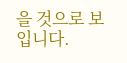을 것으로 보입니다.